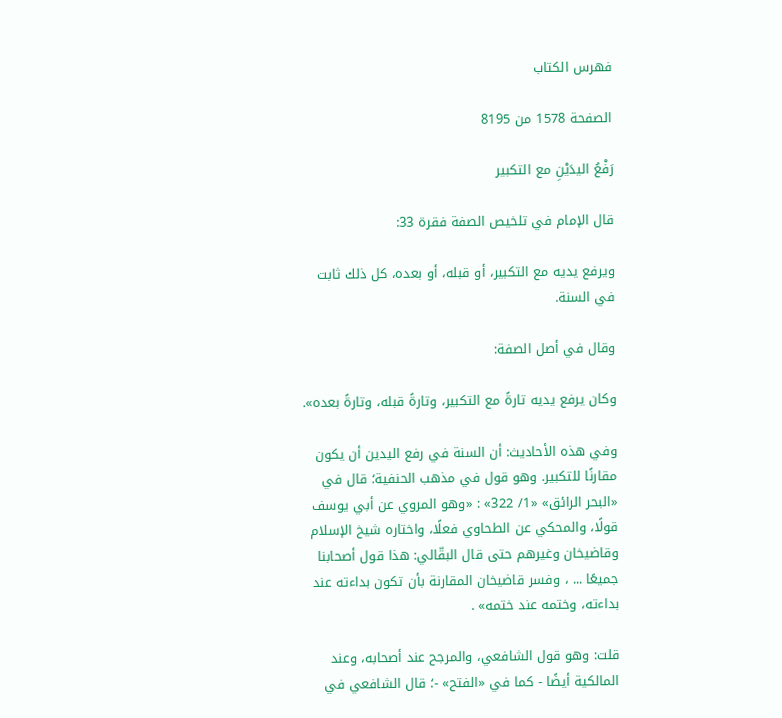فهرس الكتاب

الصفحة 1578 من 8195

رَفْعُ اليدَيْنِ مع التكبير

قال الإمام في تلخيص الصفة فقرة 33:

ويرفع يديه مع التكبير، أو قبله، أو بعده، كل ذلك ثابت في السنة.

وقال في أصل الصفة:

وكان يرفع يديه تارةً مع التكبير، وتارةً قبله، وتارةً بعده».

وفي هذه الأحاديث: أن السنة في رفع اليدين أن يكون مقارنًا للتكبير. وهو قول في مذهب الحنفية؛ قال في «البحر الرائق» «1/ 322» : «وهو المروي عن أبي يوسف قولًا، والمحكي عن الطحاوي فعلًا، واختاره شيخ الإسلام وقاضيخان وغيرهم حتى قال البقّالي: هذا قول أصحابنا جميعًا ... ، وفسر قاضيخان المقارنة بأن تكون بداءته عند بداءته، وختمه عند ختمه» .

قلت: وهو قول الشافعي، والمرجح عند أصحابه، وعند المالكية أيضًا - كما في «الفتح» -؛ قال الشافعي في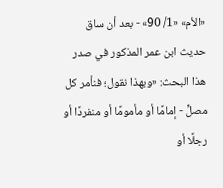«الأم» «1/ 90» - بعد أن ساق حديث ابن عمر المذكور في صدر هذا البحث: «وبهذا نقول؛ فنأمر كل مصلٍّ - إمامًا أو مأمومًا أو منفردًا أو رجلًا أو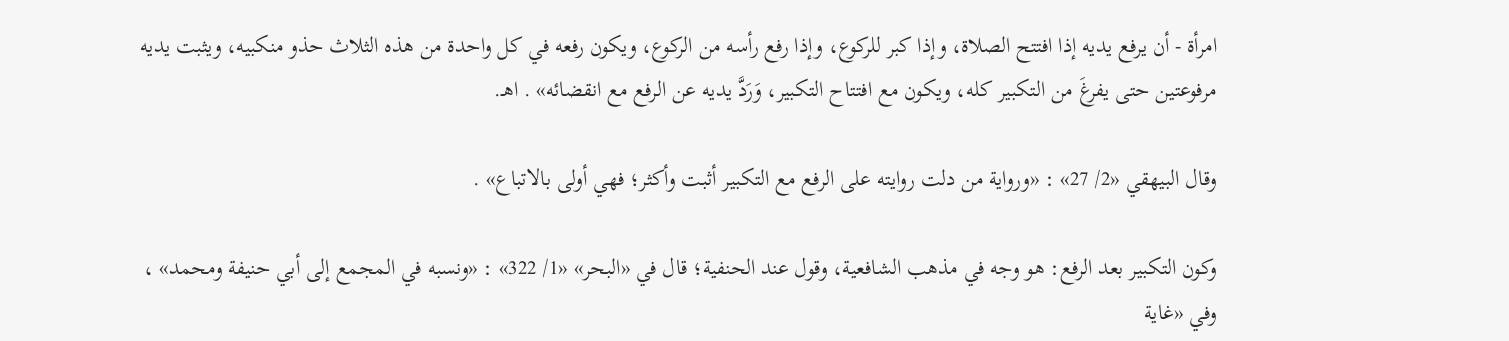امرأة - أن يرفع يديه إذا افتتح الصلاة، وإذا كبر للركوع، وإذا رفع رأسه من الركوع، ويكون رفعه في كل واحدة من هذه الثلاث حذو منكبيه، ويثبت يديه مرفوعتين حتى يفرغَ من التكبير كله، ويكون مع افتتاح التكبير، وَرَدَّ يديه عن الرفع مع انقضائه» . اهـ.

وقال البيهقي «2/ 27» : «ورواية من دلت روايته على الرفع مع التكبير أثبت وأكثر؛ فهي أولى بالاتباع» .

وكون التكبير بعد الرفع: هو وجه في مذهب الشافعية، وقول عند الحنفية؛ قال في «البحر» «1/ 322» : «ونسبه في المجمع إلى أبي حنيفة ومحمد» ، وفي «غاية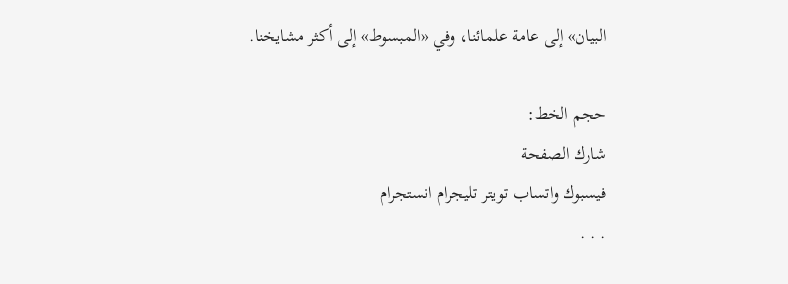البيان» إلى عامة علمائنا، وفي «المبسوط» إلى أكثر مشايخنا.

حجم الخط:
شارك الصفحة
فيسبوك واتساب تويتر تليجرام انستجرام
. . .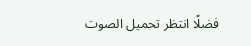فضلًا انتظر تحميل الصوت